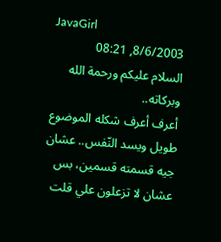JavaGirl
8/6/2003, 08:21
السلام عليكم ورحمة الله وبركاته..
أعرف أعرف شكله الموضوع طويل ويسد النّفس.. عشان جيه قسمته قسمين، بس عشان لا تزعلون علي قلت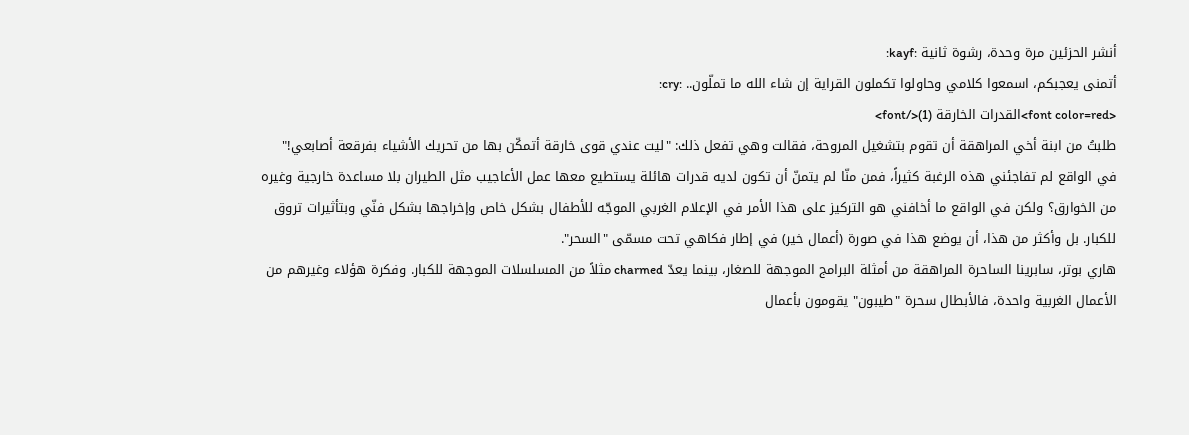أنشر الحزئين مرة وحدة، رشوة ثانية :kayf:
أتمنى يعجبكم، اسمعوا كلامي وحاولوا تكملون القراية إن شاء الله ما تملّون.. :cry:
<font color=red>القدرات الخارقة (1)</font>
طلبتُ من ابنة أخي المراهقة أن تقوم بتشغيل المروحة، فقالت وهي تفعل ذلك: "ليت عندي قوى خارقة أتمكّن بها من تحريك الأشياء بفرقعة أصابعي!"
في الواقع لم تفاجئني هذه الرغبة كثيراً، فمن منّا لم يتمنّ أن تكون لديه قدرات هائلة يستطيع معها عمل الأعاجيب مثل الطيران بلا مساعدة خارجية وغيره من الخوارق؟ ولكن في الواقع ما أخافني هو التركيز على هذا الأمر في الإعلام الغربي الموجّه للأطفال بشكل خاص وإخراجها بشكل فنّي وبتأثيرات تروق للكبار. بل وأكثر من هذا، أن يوضع هذا في صورة (أعمال خير) في إطار فكاهي تحت مسمّى "السحر".
هاري بوتر، سابرينا الساحرة المراهقة من أمثلة البرامج الموجهة للصغار، بينما يعدّ charmed مثلاً من المسلسلات الموجهة للكبار. وفكرة هؤلاء وغيرهم من الأعمال الغربية واحدة، فالأبطال سحرة "طيبون" يقومون بأعمال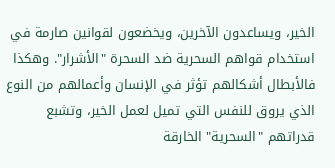الخير، ويساعدون الآخرين، ويخضعون لقوانين صارمة في استخدام قواهم السحرية ضد السحرة "الأشرار". وهكذا فالأبطال أشكالهم تؤثر في الإنسان وأعمالهم من النوع الذي يروق للنفس التي تميل لعمل الخير، وتشبع قدراتهم "السحرية" الخارقة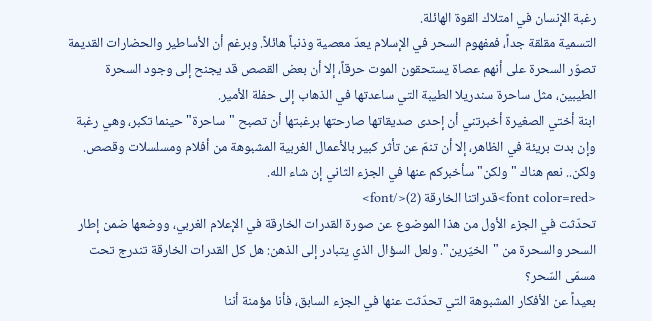رغبة الإنسان في امتلاك القوة الهائلة.
التسمية مقلقة جداً، فمفهوم السحر في الإسلام يعدّ معصية وذنباً هائلاً. وبرغم أن الأساطير والحضارات القديمة تصوّر السحرة على أنهم عصاة يستحقون الموت حرقاً، إلا أن بعض القصص قد يجنح إلى وجود السحرة الطيبين، مثل ساحرة سندريلا الطيبة التي ساعدتها في الذهاب إلى حفلة الأمير.
ابنة أختي الصغيرة أخبرتني أن إحدى صديقاتها صارحتها برغبتها أن تصبح "ساحرة" حينما تكبر، وهي رغبة وإن بدت بريئة في الظاهر، إلا أن تنمّ عن تأثر كبير بالأعمال الغربية المشبوهة من أفلام ومسلسلات وقصص.
ولكن.. نعم هناك "ولكن" سأخبركم عنها في الجزء الثاني إن شاء الله.
<font color=red>قدراتنا الخارقة (2)</font>
تحدّثت في الجزء الأول من هذا الموضوع عن صورة القدرات الخارقة في الإعلام الغربي، ووضعها ضمن إطار السحر والسحرة من "الخيّرين". ولعل السؤال الذي يتبادر إلى الذهن: هل كل القدرات الخارقة تندرج تحت مسمّى السّحر؟
بعيداً عن الأفكار المشبوهة التي تحدّثت عنها في الجزء السابق، فأنا مؤمنة أننا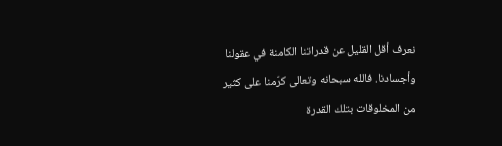نعرف أقل القليل عن قدراتنا الكامنة في عقولنا وأجسادنا. فالله سبحانه وتعالى كرّمنا على كثير من المخلوقات بتلك القدرة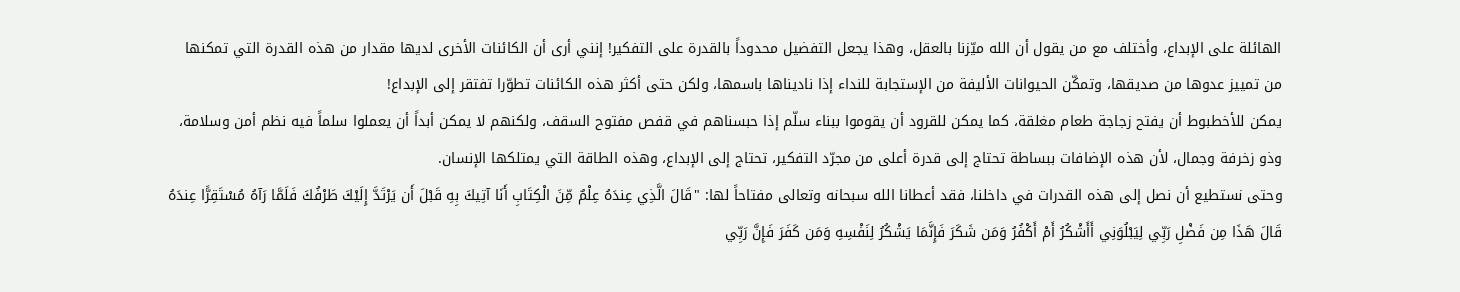الهائلة على الإبداع، وأختلف مع من يقول أن الله ميّزنا بالعقل، وهذا يجعل التفضيل محدوداً بالقدرة على التفكير! إنني أرى أن الكائنات الأخرى لديها مقدار من هذه القدرة التي تمكنها من تمييز عدوها من صديقها، وتمكّن الحيوانات الأليفة من الإستجابة للنداء إذا ناديناها باسمها، ولكن حتى أكثر هذه الكائنات تطوّرا تفتقر إلى الإبداع!
يمكن للأخطبوط أن يفتح زجاجة طعام مغلقة، كما يمكن للقرود أن يقوموا ببناء سلّم إذا حبسناهم في قفص مفتوح السقف، ولكنهم لا يمكن أبداً أن يعملوا سلماً فيه نظم أمن وسلامة، وذو زخرفة وجمال، لأن هذه الإضافات ببساطة تحتاج إلى قدرة أعلى من مجرّد التفكير، تحتاج إلى الإبداع، وهذه الطاقة التي يمتلكها الإنسان.
وحتى نستطيع أن نصل إلى هذه القدرات في داخلنا، فقد أعطانا الله سبحانه وتعالى مفتاحاً لها: "قَالَ الَّذِي عِندَهُ عِلْمٌ مِّنَ الْكِتَابِ أَنَا آتِيكَ بِهِ قَبْلَ أَن يَرْتَدَّ إِلَيْكَ طَرْفُكَ فَلَمَّا رَآهُ مُسْتَقِرًّا عِندَهُ قَالَ هَذَا مِن فَضْلِ رَبِّي لِيَبْلُوَنِي أَأَشْكُرُ أَمْ أَكْفُرُ وَمَن شَكَرَ فَإِنَّمَا يَشْكُرُ لِنَفْسِهِ وَمَن كَفَرَ فَإِنَّ رَبِّي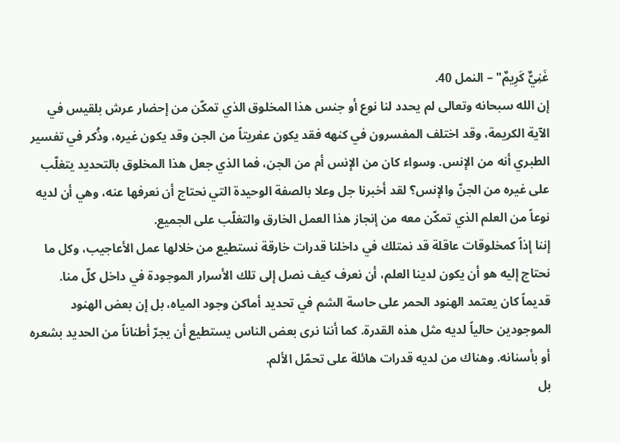غَنِيٌّ كَرِيمٌ" – النمل 40.
إن الله سبحانه وتعالى لم يحدد لنا نوع أو جنس هذا المخلوق الذي تمكّن من إحضار عرش بلقيس في الآية الكريمة، وقد اختلف المفسرون في كنهه فقد يكون عفريتاً من الجن وقد يكون غيره، وذُكر في تفسير الطبري أنه من الإنس. وسواء كان من الإنس أم من الجن، فما الذي جعل هذا المخلوق بالتحديد يتغلّب على غيره من الجنّ والإنس؟ لقد أخبرنا جل وعلا بالصفة الوحيدة التي نحتاج أن نعرفها عنه، وهي أن لديه نوعاً من العلم الذي تمكّن معه من إنجاز هذا العمل الخارق والتغلّب على الجميع.
إننا إذاً كمخلوقات عاقلة قد نمتلك في داخلنا قدرات خارقة نستطيع من خلالها عمل الأعاجيب، وكل ما نحتاج إليه هو أن يكون لدينا العلم، أن نعرف كيف نصل إلى تلك الأسرار الموجودة في داخل كلّ منا.
قديماً كان يعتمد الهنود الحمر على حاسة الشم في تحديد أماكن وجود المياه، بل إن بعض الهنود الموجودين حالياً لديه مثل هذه القدرة. كما أننا نرى بعض الناس يستطيع أن يجرّ أطناناً من الحديد بشعره أو بأسنانه. وهناك من لديه قدرات هائلة على تحمّل الألم.
بل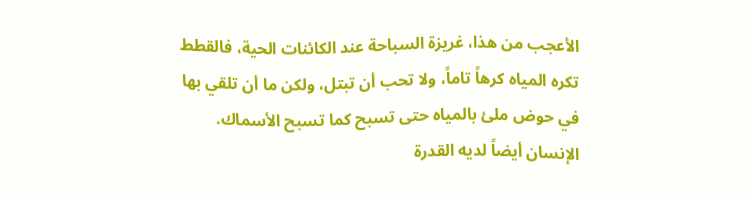الأعجب من هذا، غريزة السباحة عند الكائنات الحية، فالقطط تكره المياه كرهاً تاماً، ولا تحب أن تبتل، ولكن ما أن تلقي بها في حوض ملئ بالمياه حتى تسبح كما تسبح الأسماك. الإنسان أيضاً لديه القدرة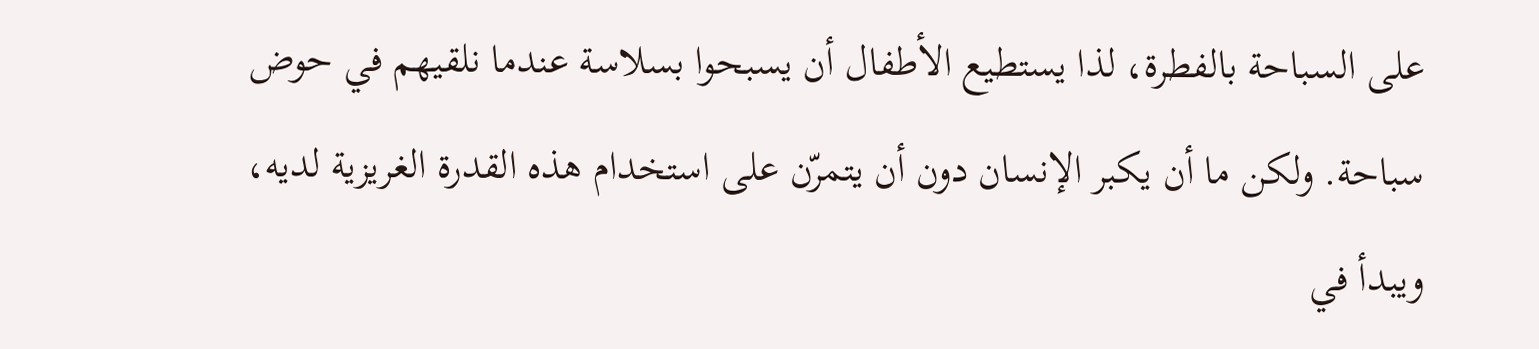على السباحة بالفطرة، لذا يستطيع الأطفال أن يسبحوا بسلاسة عندما نلقيهم في حوض سباحة. ولكن ما أن يكبر الإنسان دون أن يتمرّن على استخدام هذه القدرة الغريزية لديه، ويبدأ في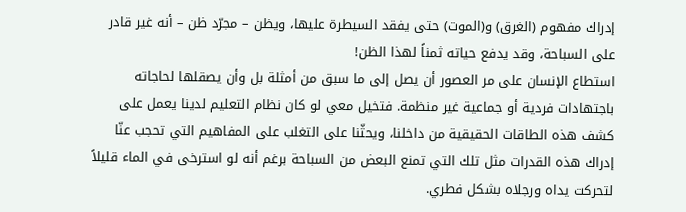إدراك مفهوم (الغرق) و(الموت) حتى يفقد السيطرة عليها، ويظن – مجرّد ظن – أنه غير قادر على السباحة، وقد يدفع حياته ثمناً لهذا الظن!
استطاع الإنسان على مر العصور أن يصل إلى ما سبق من أمثلة بل وأن يصقلها لحاجاته باجتهادات فردية أو جماعية غير منظمة. فتخيل معي لو كان نظام التعليم لدينا يعمل على كشف هذه الطاقات الحقيقية من داخلنا، ويحثّنا على التغلب على المفاهيم التي تحجب عنّا إدراك هذه القدرات مثل تلك التي تمنع البعض من السباحة برغم أنه لو استرخى في الماء قليلاً لتحركت يداه ورجلاه بشكل فطري.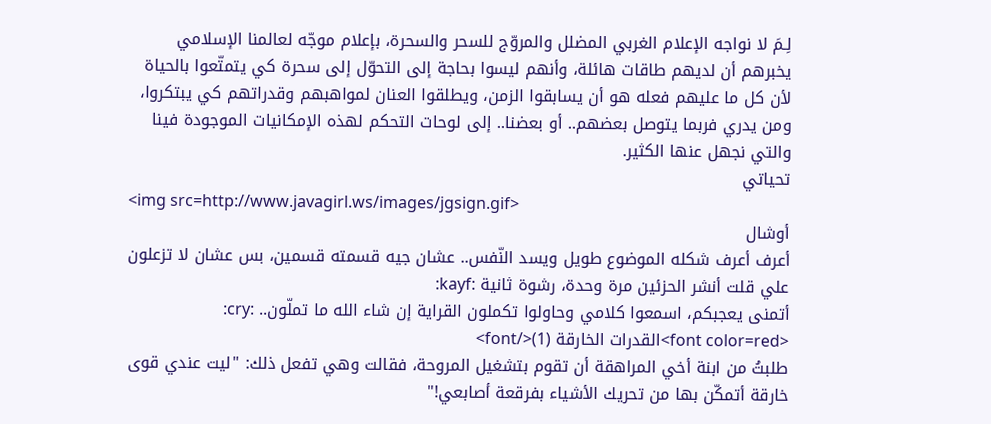لِـمَ لا نواجه الإعلام الغربي المضلل والمروّج للسحر والسحرة، بإعلام موجّه لعالمنا الإسلامي يخبرهم أن لديهم طاقات هائلة، وأنهم ليسوا بحاجة إلى التحوّل إلى سحرة كي يتمتّعوا بالحياة لأن كل ما عليهم فعله هو أن يسابقوا الزمن، ويطلقوا العنان لمواهبهم وقدراتهم كي يبتكروا، ومن يدري فربما يتوصل بعضهم.. أو بعضنا.. إلى لوحات التحكم لهذه الإمكانيات الموجودة فينا والتي نجهل عنها الكثير.
تحياتي
<img src=http://www.javagirl.ws/images/jgsign.gif>
أوشال
أعرف أعرف شكله الموضوع طويل ويسد النّفس.. عشان جيه قسمته قسمين، بس عشان لا تزعلون علي قلت أنشر الحزئين مرة وحدة، رشوة ثانية :kayf:
أتمنى يعجبكم، اسمعوا كلامي وحاولوا تكملون القراية إن شاء الله ما تملّون.. :cry:
<font color=red>القدرات الخارقة (1)</font>
طلبتُ من ابنة أخي المراهقة أن تقوم بتشغيل المروحة، فقالت وهي تفعل ذلك: "ليت عندي قوى خارقة أتمكّن بها من تحريك الأشياء بفرقعة أصابعي!"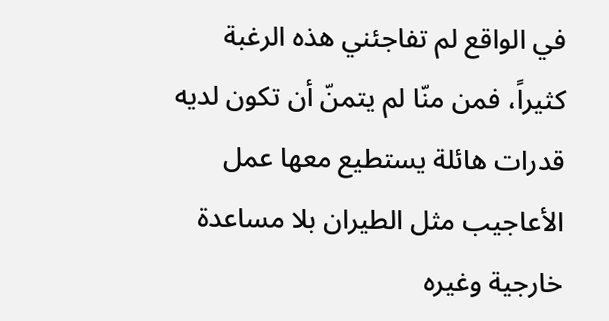في الواقع لم تفاجئني هذه الرغبة كثيراً، فمن منّا لم يتمنّ أن تكون لديه قدرات هائلة يستطيع معها عمل الأعاجيب مثل الطيران بلا مساعدة خارجية وغيره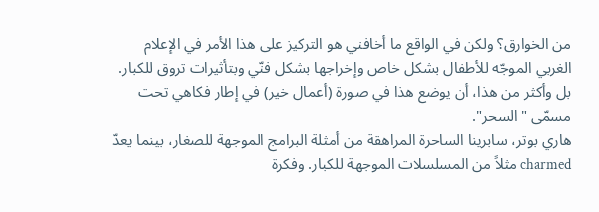من الخوارق؟ ولكن في الواقع ما أخافني هو التركيز على هذا الأمر في الإعلام الغربي الموجّه للأطفال بشكل خاص وإخراجها بشكل فنّي وبتأثيرات تروق للكبار. بل وأكثر من هذا، أن يوضع هذا في صورة (أعمال خير) في إطار فكاهي تحت مسمّى "السحر".
هاري بوتر، سابرينا الساحرة المراهقة من أمثلة البرامج الموجهة للصغار، بينما يعدّ charmed مثلاً من المسلسلات الموجهة للكبار. وفكرة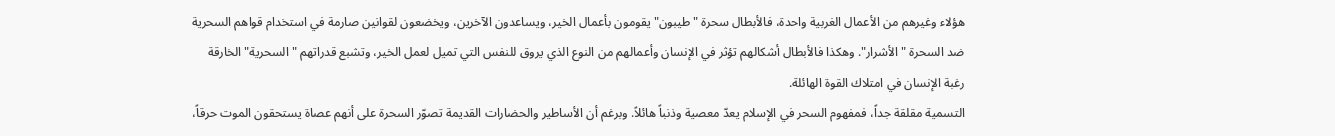هؤلاء وغيرهم من الأعمال الغربية واحدة، فالأبطال سحرة "طيبون" يقومون بأعمال الخير، ويساعدون الآخرين، ويخضعون لقوانين صارمة في استخدام قواهم السحرية ضد السحرة "الأشرار". وهكذا فالأبطال أشكالهم تؤثر في الإنسان وأعمالهم من النوع الذي يروق للنفس التي تميل لعمل الخير، وتشبع قدراتهم "السحرية" الخارقة رغبة الإنسان في امتلاك القوة الهائلة.
التسمية مقلقة جداً، فمفهوم السحر في الإسلام يعدّ معصية وذنباً هائلاً. وبرغم أن الأساطير والحضارات القديمة تصوّر السحرة على أنهم عصاة يستحقون الموت حرقاً،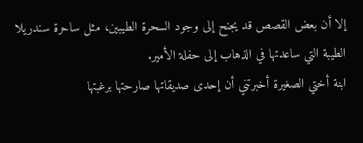إلا أن بعض القصص قد يجنح إلى وجود السحرة الطيبين، مثل ساحرة سندريلا الطيبة التي ساعدتها في الذهاب إلى حفلة الأمير.
ابنة أختي الصغيرة أخبرتني أن إحدى صديقاتها صارحتها برغبتها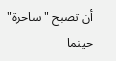أن تصبح "ساحرة" حينما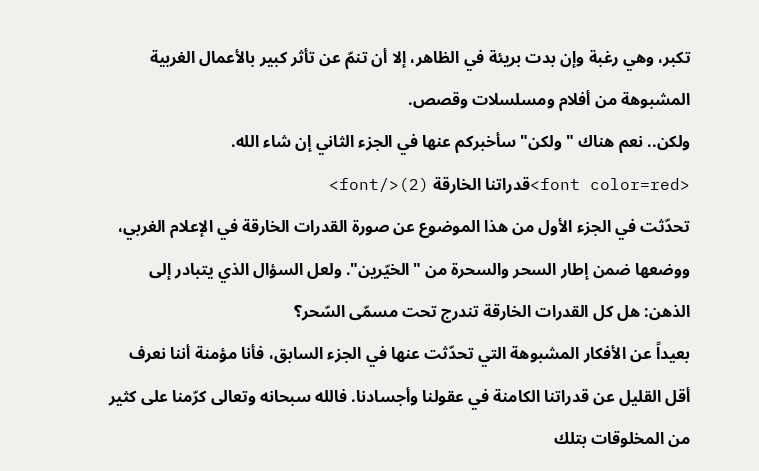تكبر، وهي رغبة وإن بدت بريئة في الظاهر، إلا أن تنمّ عن تأثر كبير بالأعمال الغربية المشبوهة من أفلام ومسلسلات وقصص.
ولكن.. نعم هناك "ولكن" سأخبركم عنها في الجزء الثاني إن شاء الله.
<font color=red>قدراتنا الخارقة (2)</font>
تحدّثت في الجزء الأول من هذا الموضوع عن صورة القدرات الخارقة في الإعلام الغربي، ووضعها ضمن إطار السحر والسحرة من "الخيّرين". ولعل السؤال الذي يتبادر إلى الذهن: هل كل القدرات الخارقة تندرج تحت مسمّى السّحر؟
بعيداً عن الأفكار المشبوهة التي تحدّثت عنها في الجزء السابق، فأنا مؤمنة أننا نعرف أقل القليل عن قدراتنا الكامنة في عقولنا وأجسادنا. فالله سبحانه وتعالى كرّمنا على كثير من المخلوقات بتلك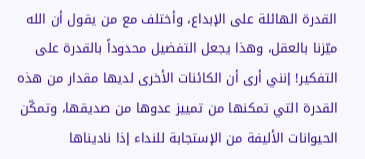القدرة الهائلة على الإبداع، وأختلف مع من يقول أن الله ميّزنا بالعقل، وهذا يجعل التفضيل محدوداً بالقدرة على التفكير! إنني أرى أن الكائنات الأخرى لديها مقدار من هذه القدرة التي تمكنها من تمييز عدوها من صديقها، وتمكّن الحيوانات الأليفة من الإستجابة للنداء إذا ناديناها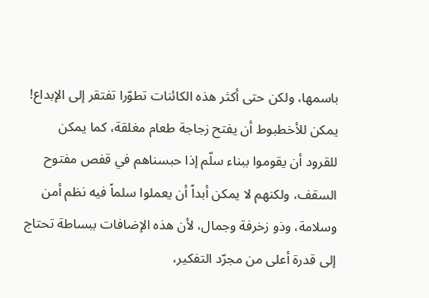باسمها، ولكن حتى أكثر هذه الكائنات تطوّرا تفتقر إلى الإبداع!
يمكن للأخطبوط أن يفتح زجاجة طعام مغلقة، كما يمكن للقرود أن يقوموا ببناء سلّم إذا حبسناهم في قفص مفتوح السقف، ولكنهم لا يمكن أبداً أن يعملوا سلماً فيه نظم أمن وسلامة، وذو زخرفة وجمال، لأن هذه الإضافات ببساطة تحتاج إلى قدرة أعلى من مجرّد التفكير،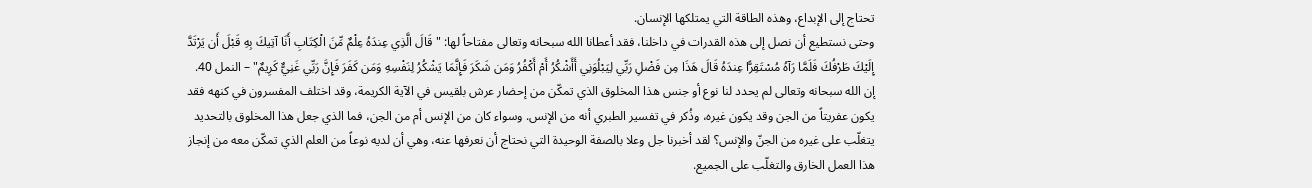تحتاج إلى الإبداع، وهذه الطاقة التي يمتلكها الإنسان.
وحتى نستطيع أن نصل إلى هذه القدرات في داخلنا، فقد أعطانا الله سبحانه وتعالى مفتاحاً لها: "قَالَ الَّذِي عِندَهُ عِلْمٌ مِّنَ الْكِتَابِ أَنَا آتِيكَ بِهِ قَبْلَ أَن يَرْتَدَّ إِلَيْكَ طَرْفُكَ فَلَمَّا رَآهُ مُسْتَقِرًّا عِندَهُ قَالَ هَذَا مِن فَضْلِ رَبِّي لِيَبْلُوَنِي أَأَشْكُرُ أَمْ أَكْفُرُ وَمَن شَكَرَ فَإِنَّمَا يَشْكُرُ لِنَفْسِهِ وَمَن كَفَرَ فَإِنَّ رَبِّي غَنِيٌّ كَرِيمٌ" – النمل 40.
إن الله سبحانه وتعالى لم يحدد لنا نوع أو جنس هذا المخلوق الذي تمكّن من إحضار عرش بلقيس في الآية الكريمة، وقد اختلف المفسرون في كنهه فقد يكون عفريتاً من الجن وقد يكون غيره، وذُكر في تفسير الطبري أنه من الإنس. وسواء كان من الإنس أم من الجن، فما الذي جعل هذا المخلوق بالتحديد يتغلّب على غيره من الجنّ والإنس؟ لقد أخبرنا جل وعلا بالصفة الوحيدة التي نحتاج أن نعرفها عنه، وهي أن لديه نوعاً من العلم الذي تمكّن معه من إنجاز هذا العمل الخارق والتغلّب على الجميع.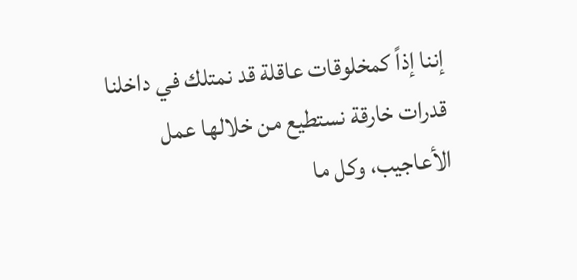إننا إذاً كمخلوقات عاقلة قد نمتلك في داخلنا قدرات خارقة نستطيع من خلالها عمل الأعاجيب، وكل ما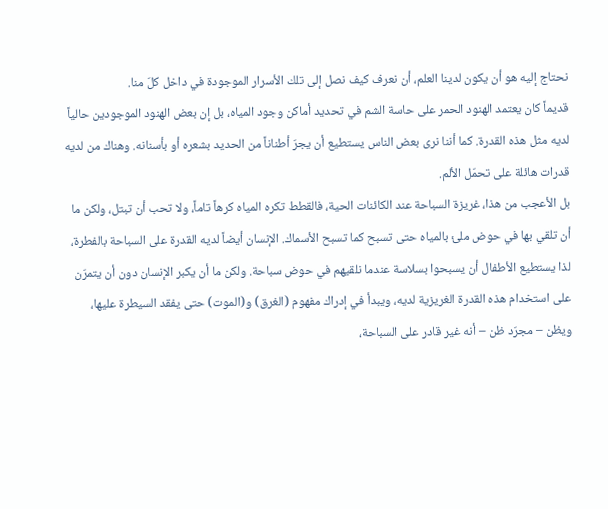نحتاج إليه هو أن يكون لدينا العلم، أن نعرف كيف نصل إلى تلك الأسرار الموجودة في داخل كلّ منا.
قديماً كان يعتمد الهنود الحمر على حاسة الشم في تحديد أماكن وجود المياه، بل إن بعض الهنود الموجودين حالياً لديه مثل هذه القدرة. كما أننا نرى بعض الناس يستطيع أن يجرّ أطناناً من الحديد بشعره أو بأسنانه. وهناك من لديه قدرات هائلة على تحمّل الألم.
بل الأعجب من هذا، غريزة السباحة عند الكائنات الحية، فالقطط تكره المياه كرهاً تاماً، ولا تحب أن تبتل، ولكن ما أن تلقي بها في حوض ملئ بالمياه حتى تسبح كما تسبح الأسماك. الإنسان أيضاً لديه القدرة على السباحة بالفطرة، لذا يستطيع الأطفال أن يسبحوا بسلاسة عندما نلقيهم في حوض سباحة. ولكن ما أن يكبر الإنسان دون أن يتمرّن على استخدام هذه القدرة الغريزية لديه، ويبدأ في إدراك مفهوم (الغرق) و(الموت) حتى يفقد السيطرة عليها، ويظن – مجرّد ظن – أنه غير قادر على السباحة،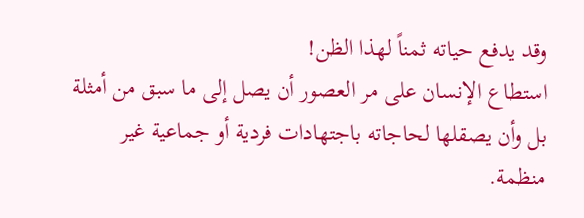وقد يدفع حياته ثمناً لهذا الظن!
استطاع الإنسان على مر العصور أن يصل إلى ما سبق من أمثلة بل وأن يصقلها لحاجاته باجتهادات فردية أو جماعية غير منظمة.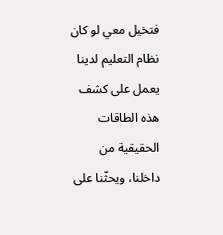فتخيل معي لو كان نظام التعليم لدينا يعمل على كشف هذه الطاقات الحقيقية من داخلنا، ويحثّنا على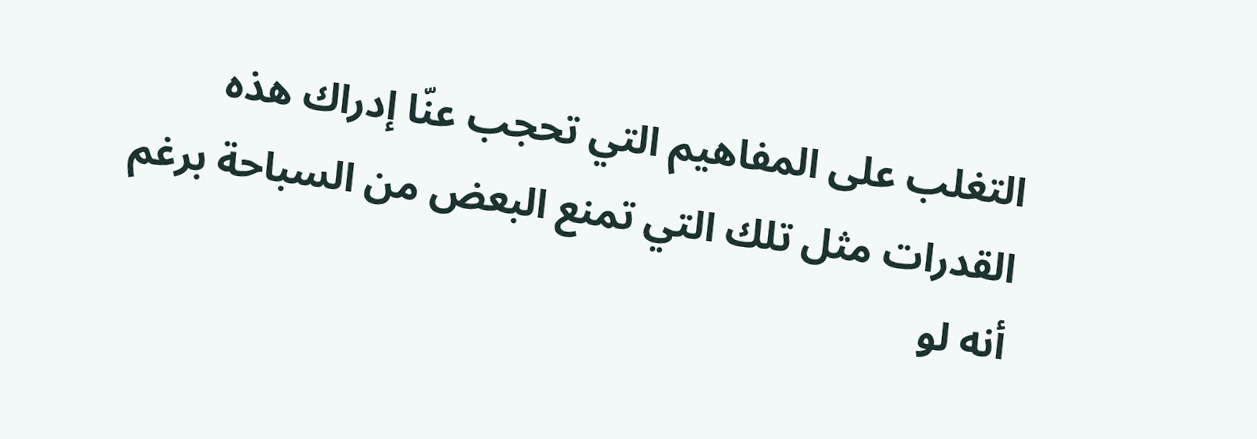التغلب على المفاهيم التي تحجب عنّا إدراك هذه القدرات مثل تلك التي تمنع البعض من السباحة برغم أنه لو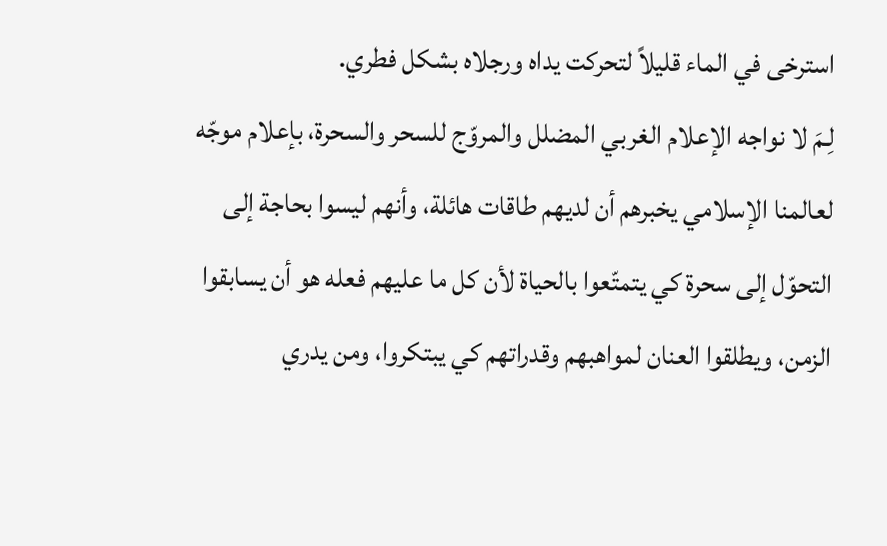استرخى في الماء قليلاً لتحركت يداه ورجلاه بشكل فطري.
لِـمَ لا نواجه الإعلام الغربي المضلل والمروّج للسحر والسحرة، بإعلام موجّه لعالمنا الإسلامي يخبرهم أن لديهم طاقات هائلة، وأنهم ليسوا بحاجة إلى التحوّل إلى سحرة كي يتمتّعوا بالحياة لأن كل ما عليهم فعله هو أن يسابقوا الزمن، ويطلقوا العنان لمواهبهم وقدراتهم كي يبتكروا، ومن يدري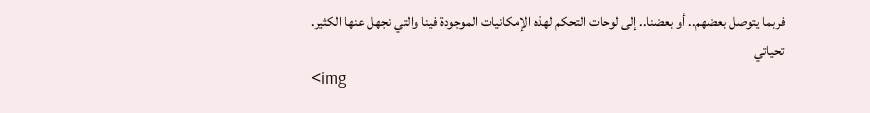فربما يتوصل بعضهم.. أو بعضنا.. إلى لوحات التحكم لهذه الإمكانيات الموجودة فينا والتي نجهل عنها الكثير.
تحياتي
<img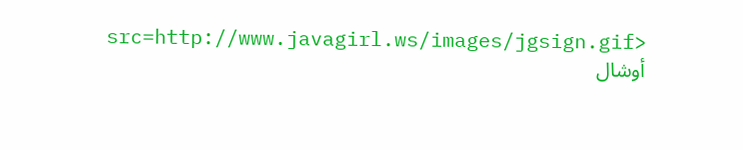src=http://www.javagirl.ws/images/jgsign.gif>
أوشال